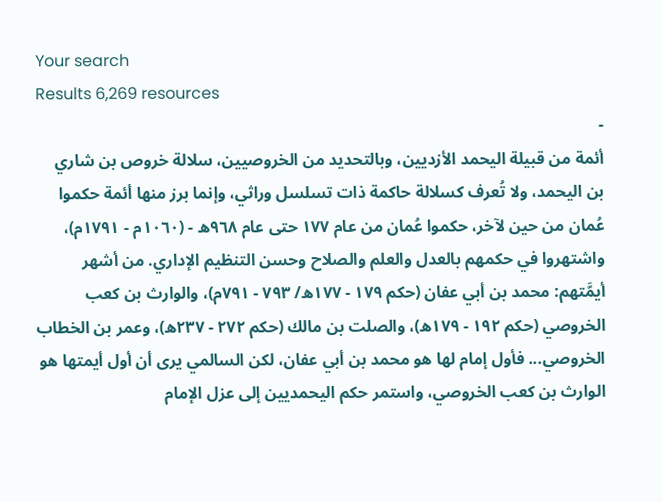Your search
Results 6,269 resources
-
أئمة من قبيلة اليحمد الأزديين، وبالتحديد من الخروصيين، سلالة خروص بن شاري بن اليحمد، ولا تُعرف كسلالة حاكمة ذات تسلسل وراثي، وإنما برز منها أئمة حكموا عُمان من حين لآخر، حكموا عُمان من عام ١٧٧ حتى عام ٩٦٨ه - (١٠٦٠م - ١٧٩١م)، واشتهروا في حكمهم بالعدل والعلم والصلاح وحسن التنظيم الإداري. من أشهر أيمَّتهم: محمد بن أبي عفان (حكم ١٧٩ - ١٧٧ه/ ٧٩٣ - ٧٩١م)، والوارث بن كعب الخروصي (حكم ١٩٢ - ١٧٩ه)، والصلت بن مالك (حكم ٢٧٢ - ٢٣٧ه)، وعمر بن الخطاب الخروصي... فأول إمام لها هو محمد بن أبي عفان، لكن السالمي يرى أن أول أيمتها هو الوارث بن كعب الخروصي، واستمر حكم اليحمديين إلى عزل الإمام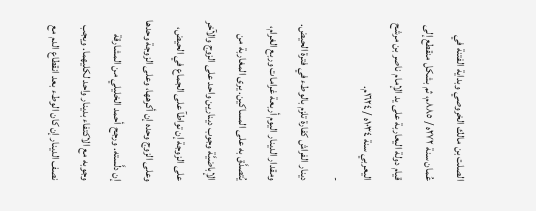الصلت بن مالك الخروصي وبداية الفتنة في عُمان سنة ٢٧٢ه / ٨٨٥م، ثم بشكل منقطع إلى قيام دولة اليعاربة على يد الإمام ناصر بن مرشح اليعربي سنة ١٠٣٤ه / ١٦٢٤م.
-
دينار الفراش كفارة تلزم بالوطء في فترة الحيض. ومقدار الدينار اليوم أربعة غرامات وربع الغرام، يُتصدَّق به على المساكين. يرى المغاربة من الإباضيَّة وجوب دينارين واحد على الزوج والآخر على الزوجة إن تواطآ على الجماع في الحيض، وعلى الزوج وحده إن أكرهها، وعلى الزوجة وحدها إن دلَّسته. ورجح أحمد الخليلي من المشارقة وجوبه مع الاكتفاء بدينار واحد لكليهما. ويجب نصف الدينار إن كان الوطء بعد انقطاع الدم مع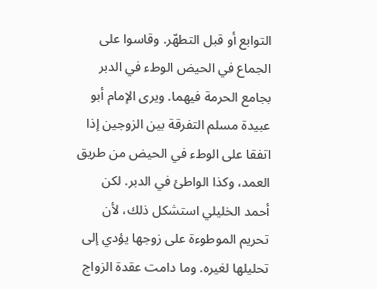التوابع أو قبل التطهّر. وقاسوا على الجماع في الحيض الوطء في الدبر بجامع الحرمة فيهما. ويرى الإمام أبو عبيدة مسلم التفرقة بين الزوجين إذا اتفقا على الوطء في الحيض من طريق العمد، وكذا الواطئ في الدبر. لكن أحمد الخليلي استشكل ذلك، لأن تحريم الموطوءة على زوجها يؤدي إلى تحليلها لغيره. وما دامت عقدة الزواج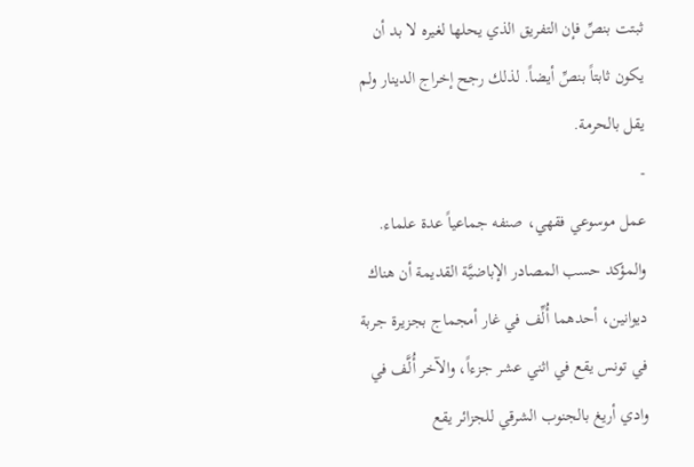ثبتت بنصِّ فإن التفريق الذي يحلها لغيره لا بد أن يكون ثابتاً بنصِّ أيضاً. لذلك رجح إخراج الدينار ولم يقل بالحرمة.
-
عمل موسوعي فقهي، صنفه جماعياً عدة علماء. والمؤكد حسب المصادر الإباضيَّة القديمة أن هناك ديوانين، أحدهما أُلِّف في غار أمجماج بجزيرة جربة في تونس يقع في اثني عشر جزءاً، والآخر أُلَّف في وادي أريغ بالجنوب الشرقي للجزائر يقع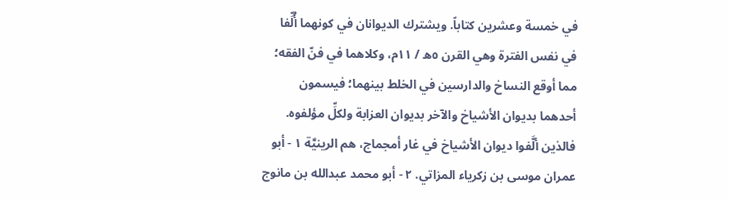في خمسة وعشرين كتاباً. ويشترك الديوانان في كونهما أُلِّفا في نفس الفترة وهي القرن ٥ه / ١١م، وكلاهما في فنّ الفقه؛ مما أوقع النساخ والدارسين في الخلط بينهما؛ فيسمون أحدهما بديوان الأشياخ والآخر بديوان العزابة ولكلِّ مؤلفوه. فالذين ألَّفوا ديوان الأشياخ في غار أمجماج، هم الرينيَّة ١ - أبو عمران موسى بن زكرياء المزاتي. ٢ - أبو محمد عبدالله بن مانوج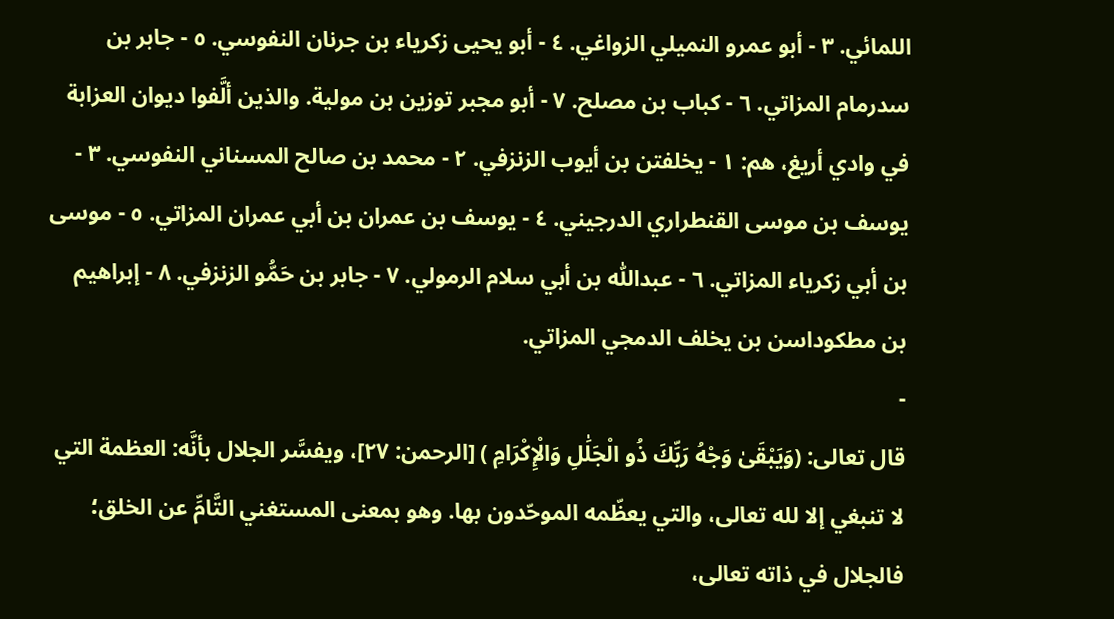اللمائي. ٣ - أبو عمرو النميلي الزواغي. ٤ - أبو يحيى زكرياء بن جرنان النفوسي. ٥ - جابر بن سدرمام المزاتي. ٦ - كباب بن مصلح. ٧ - أبو مجبر توزين بن مولية. والذين ألَّفوا ديوان العزابة في وادي أريغ، هم: ١ - يخلفتن بن أيوب الزنزفي. ٢ - محمد بن صالح المسناني النفوسي. ٣ - يوسف بن موسى القنطراري الدرجيني. ٤ - يوسف بن عمران بن أبي عمران المزاتي. ٥ - موسى بن أبي زكرياء المزاتي. ٦ - عبداللّٰه بن أبي سلام الرمولي. ٧ - جابر بن حَمُّو الزنزفي. ٨ - إبراهيم بن مطكوداسن بن يخلف الدمجي المزاتي.
-
قال تعالى: (وَيَبْقَىٰ وَجْهُ رَبِّكَ ذُو الْجَلَٰلِ وَالْإِكْرَامِ ) [الرحمن: ٢٧]، ويفسَّر الجلال بأنَّه: العظمة التي لا تنبغي إلا لله تعالى، والتي يعظّمه الموحّدون بها. وهو بمعنى المستغني التَّامِّ عن الخلق؛ فالجلال في ذاته تعالى،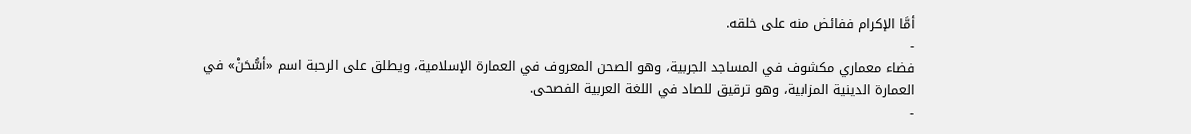أمَّا الإكرام ففائض منه على خلقه.
-
فضاء معماري مكشوف في المساجد الجربية، وهو الصحن المعروف في العمارة الإسلامية، ويطلق على الرحبة اسم «أسُّحَنْ» في العمارة الدينية المزابية، وهو ترقيق للصاد في اللغة العربية الفصحى.
-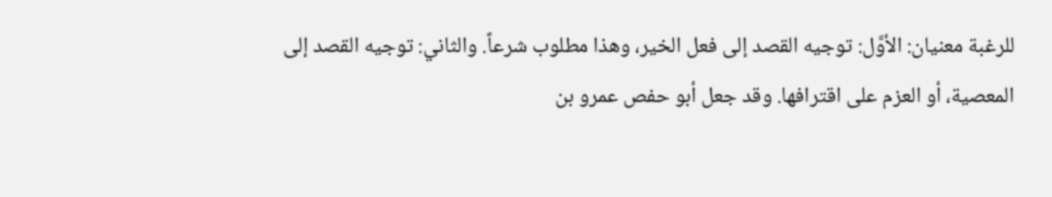للرغبة معنيان: الأوَّل: توجيه القصد إلى فعل الخير، وهذا مطلوب شرعاً. والثاني: توجيه القصد إلى المعصية، أو العزم على اقترافها. وقد جعل أبو حفص عمرو بن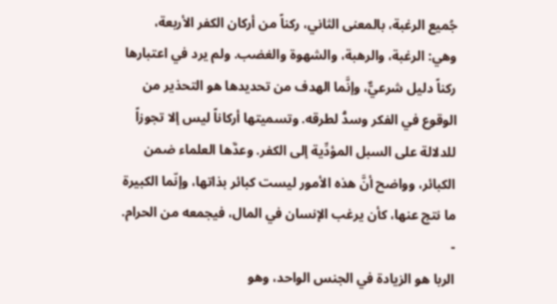جُميع الرغبة، بالمعنى الثاني، ركناً من أركان الكفر الأربعة، وهي: الرغبة، والرهبة، والشهوة والغضب. ولم يرد في اعتبارها ركناً دليل شرعيٌّ، وإنَّما الهدف من تحديدها هو التحذير من الوقوع في الفكر وسدُّ لطرقه. وتسميتها أركاناً ليس إلا تجوزاً للدلالة على السبل المؤدِّية إلى الكفر. وعدَّها العلماء ضمن الكبائر، وواضح أنَّ هذه الأمور ليست كبائر بذاتها، وإنّما الكبيرة ما نتج عنها، كأن يرغب الإنسان في المال، فيجمعه من الحرام.
-
الربا هو الزيادة في الجنس الواحد، وهو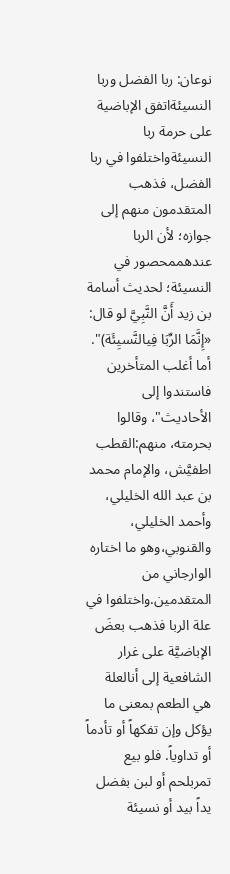نوعان: ربا الفضل وربا النسيئةاتفق الإباضية على حرمة ربا النسيئةواختلفوا في ربا الفضل، فذهب المتقدمون منهم إلى جوازه؛ لأن الربا عندهممحصور في النسيئة؛ لحديث أسامة بن زيد أَنَّ النَّبِيَّ لو قال: «إِنَّمَا الرِّبَا فِيالنَّسيِئَة)". أما أغلب المتأخرين فاستندوا إلى الأحاديث"، وقالوا بحرمته، منهم:القطب اطفيَّش، والإمام محمد بن عبد الله الخليلي، وأحمد الخليلي، والقنوبي،وهو ما اختاره الوارجاني من المتقدمين.واختلفوا في علة الربا فذهب بعضَ الإباضيَّة على غرار الشافعية إلى أنالعلة هي الطعم بمعنى ما يؤكل وإن تفكهاً أو تأدماً أو تداوياً. فلو بيع تمربلحم أو لبن بفضل يداً بيد أو نسيئة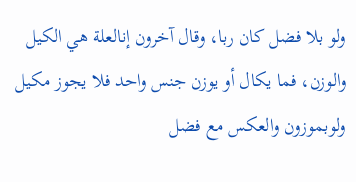ولو بلا فضل كان ربا، وقال آخرون إنالعلة هي الكيل والوزن، فما يكال أو يوزن جنس واحد فلا يجوز مكيل ولوبموزون والعكس مع فضل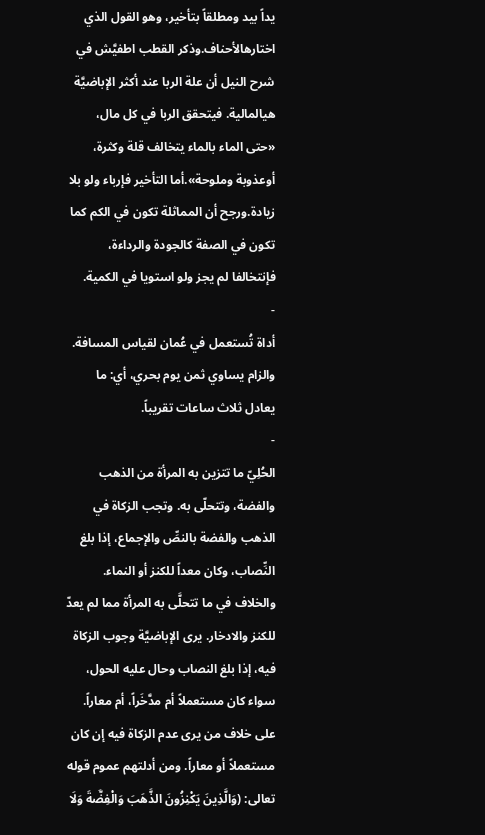يداً بيد ومطلقاً بتأخير، وهو القول الذي اختارهالأحناف.وذكر القطب اطفيَّش في شرح النيل أن علة الربا عند أكثر الإباضيَّة هيالمالية. فيتحقق الربا في كل مال، «حتى الماء بالماء يتخالف قلة وكثرة، أوعذوبة وملوحة».أما التأخير فإرباء ولو بلا زيادة.ورجح أن المماثلة تكون في الكم كما تكون في الصفة كالجودة والرداءة، فإنتخالفا لم يجز ولو استويا في الكمية.
-
أداة تُستعمل في عُمان لقياس المسافة. والزام يساوي ثمن يوم بحري، أي: ما يعادل ثلاث ساعات تقريباً.
-
الحُلِيّ ما تتزين به المرأة من الذهب والفضة، وتتحلّى به. وتجب الزكاة في الذهب والفضة بالنصِّ والإجماع، إذا بلغ النِّصاب، وكان معداً للكنز أو النماء. والخلاف في ما تتحلَّى به المرأة مما لم يعدّ للكنز والادخار. يرى الإباضيَّة وجوب الزكاة فيه، إذا بلغ النصاب وحال عليه الحول، سواء كان مستعملاً أم مدَّخَراً، أم معاراً. على خلاف من يرى عدم الزكاة فيه إن كان مستعملاً أو معاراً. ومن أدلتهم عموم قوله تعالى: (وَالَّذِينَ يَكْنِزُونَ الذَّهَبَ وَالْفِضَّةَ وَلَا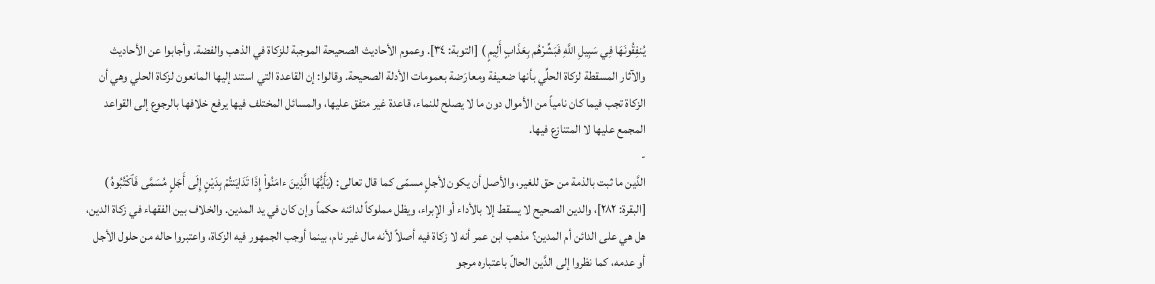يُنفِقُونَهَا فِي سَبِيلِ اللَّهِ فَبَشِّرْهُم بِعَذَابٍ أَلِيمٍ ) [التوبة: ٣٤]. وعموم الأحاديث الصحيحة الموجبة للزكاة في الذهب والفضة. وأجابوا عن الأحاديث والآثار المسقطة لزكاة الحلِّي بأنها ضعيفة ومعارَضة بعمومات الأدلة الصحيحة. وقالوا: إن القاعدة التي استند إليها المانعون لزكاة الحلي وهي أن الزكاة تجب فيما كان نامياً من الأموال دون ما لا يصلح للنماء، قاعدة غير متفق عليها، والمسائل المختلف فيها يرفع خلافها بالرجوع إلى القواعد المجمع عليها لا المتنازع فيها.
-
الدَّين ما ثبت بالذمة من حق للغير، والأصل أن يكون لأجلٍ مسمّى كما قال تعالى: (يَأَيُّهَا الَّذِينَ ءامَنُواْ إِذَا تَدَايَنتُمْ بِدَيْنٍ إِلَى أَجَلٍ مُسَمَّى فَٱكْتُبُوهُ ) [البقرة: ٢٨٢]، والدين الصحيح لا يسقط إلا بالأداء أو الإبراء، ويظل مملوكاً لدائنه حكماً وإن كان في يد المدين. والخلاف بين الفقهاء في زكاة الدين، هل هي على الدائن أم المدين؟ مذهب ابن عمر أنه لا زكاة فيه أصلاً لأنه مال غير نام، بينما أوجب الجمهور فيه الزكاة، واعتبروا حاله من حلول الأجل أو عدمه، كما نظروا إلى الدَّين الحالّ باعتباره مرجو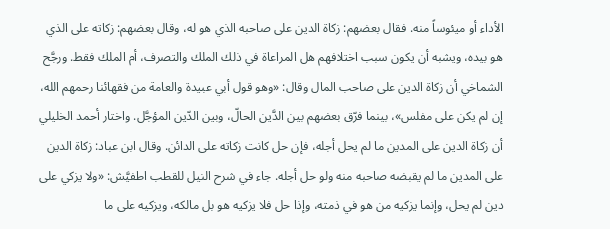الأداء أو ميئوساً منه. فقال بعضهم: زكاة الدين على صاحبه الذي هو له، وقال بعضهم: زكاته على الذي هو بيده، ويشبه أن يكون سبب اختلافهم هل المراعاة في ذلك الملك والتصرف، أم الملك فقط. ورجَّح الشماخي أن زكاة الدين على صاحب المال وقال: «وهو قول أبي عبيدة والعامة من فقهائنا رحمهم الله، إن لم يكن على مفلس»، بينما فرّق بعضهم بين الدَّين الحالّ، وبين الدّين المؤجَّل. واختار أحمد الخليلي أن زكاة الدين على المدين ما لم يحل أجله، فإن حل كانت زكاته على الدائن. وقال ابن عباد: زكاة الدين على المدين ما لم يقبضه صاحبه منه ولو حل أجله. جاء في شرح النيل للقطب اطفيَّش: «ولا يزكي على دين لم يحل، وإنما يزكيه من هو في ذمته، وإذا حل فلا يزكيه هو بل مالكه، ويزكيه على ما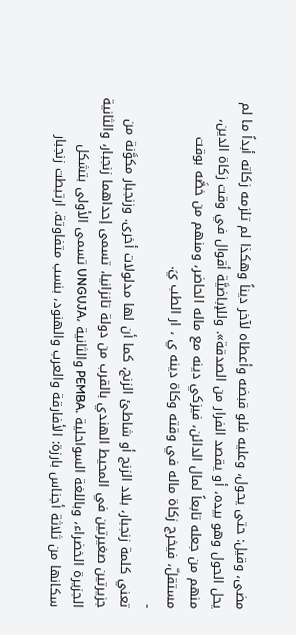مضى، وقيل: حتى يحول، وعليه فلو قبضه وأعطاه لآخر ديناً وهكذا لم تلزمه زكاته أبداً ما لم يحل الحول وهو بيده، أو يقصد الفرار من الصدقة». وللإباضيَّة أقوال في وقت زكاة الدين، منهم من جعله تابعاً لمال الدائن، فيزكي دينه مع ماله الحاضر، ومنهم من خصَّه بوقت مستقلّ، فيخرج زكاة ماله في وقته وكاة دينه ي ، ار الطب يَ.
-
تعني كلمة زنجبار، بلاد الزنج أو شاطئ الزنج، كما أن لها مدلولات أخرى. وزنجبار مكوَّنة من جزيرتين صغيرتين في المحيط الهندي بالقرب من دولة تانزانيا، تسمى إحداهما زنجبار، والثانية الجزيرة الخضراء، وباللغة السواحلية .PEMBA والثانية ،UNGUJA تسمى الأولى بتشكل سكانها من ثلاثة أجناس بارزة: الأفارقة والعرب والهنود، بنسب متفاوتة. ارتبطت زنجبار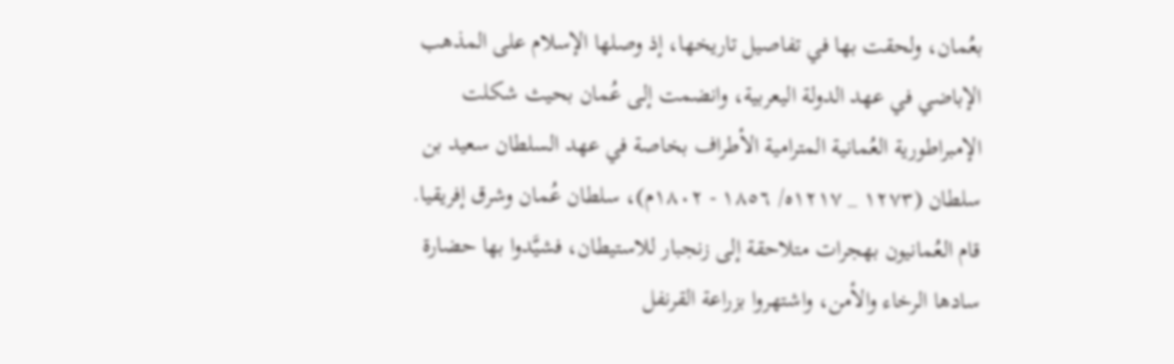بعُمان، ولحقت بها في تفاصيل تاريخها، إذ وصلها الإسلام على المذهب الإباضي في عهد الدولة اليعربية، وانضمت إلى عُمان بحيث شكلت الإمبراطورية العُمانية المترامية الأطراف بخاصة في عهد السلطان سعيد بن سلطان (١٢٧٣ _ ١٢١٧ه/ ١٨٥٦ - ١٨٠٢م)، سلطان عُمان وشرق إفريقيا. قام العُمانيون بهجرات متلاحقة إلى زنجبار للاستيطان، فشيَّدوا بها حضارة سادها الرخاء والأمن، واشتهروا بزراعة القرنفل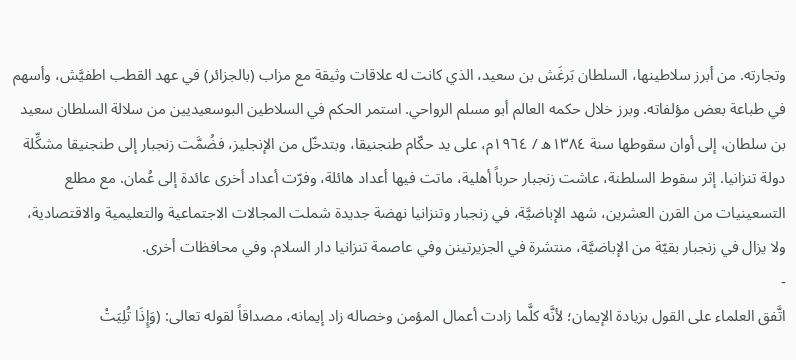وتجارته. من أبرز سلاطينها، السلطان بَرغَش بن سعيد، الذي كانت له علاقات وثيقة مع مزاب (بالجزائر) في عهد القطب اطفيَّش، وأسهم في طباعة بعض مؤلفاته. وبرز خلال حكمه العالم أبو مسلم الرواحي. استمر الحكم في السلاطين البوسعيديين من سلالة السلطان سعيد بن سلطان، إلى أوان سقوطها سنة ١٣٨٤ه / ١٩٦٤م، على يد حكّام طنجنيقا، وبتدخّل من الإنجليز، فضُمَّت زنجبار إلى طنجنيقا مشكِّلة دولة تنزانيا. إثر سقوط السلطنة، عاشت زنجبار حرباً أهلية، ماتت فيها أعداد هائلة، وفرّت أعداد أخرى عائدة إلى عُمان. مع مطلع التسعينيات من القرن العشرين، شهد الإباضيَّة، في زنجبار وتنزانيا نهضة جديدة شملت المجالات الاجتماعية والتعليمية والاقتصادية، ولا يزال في زنجبار بقيّة من الإباضيَّة، منتشرة في الجزيرتينن وفي عاصمة تنزانيا دار السلام. وفي محافظات أخرى.
-
اتَّفق العلماء على القول بزيادة الإيمان؛ لأنَّه كلَّما زادت أعمال المؤمن وخصاله زاد إيمانه، مصداقاً لقوله تعالى: (وَإِذَا تُلِيَتْ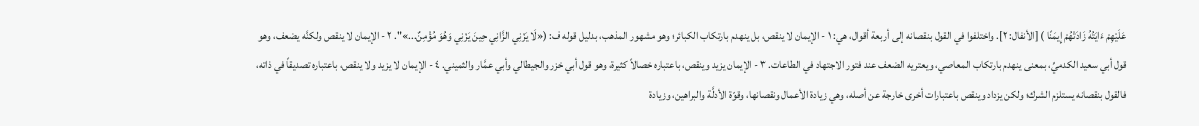عَلَيْهِمْ ءَايَتُهُ زَادَتْهُمْ إِيمَنًا ) [الأنفال: ٢]. واختلفوا في القول بنقصانه إلى أربعة أقوال، هي: ١ - الإيمان لا ينقص، بل ينهدم بارتكاب الكبائر؛ وهو مشهور المذهب، بدليل قوله ف: («لَا يَزْنِي الزَّانِي حِينَ يَزْنِي وَهُوَ مُؤْمِنٌ...»". ٢ - الإيمان لا ينقص ولكنَّه يضعف، وهو قول أبي سعيد الكدميِّ، بمعنى ينهدم بارتكاب المعاصي، ويعتريه الضعف عند فتور الاجتهاد في الطاعات. ٣ - الإيمان يزيد وينقص، باعتباره خصالاً كثيرة، وهو قول أبي خزر والجيطالي وأبي عمَّار والثميني. ٤ - الإيمان لا يزيد ولا ينقص، باعتباره تصديقاً في ذاته، فالقول بنقصانه يستلزم الشرك؛ ولكن يزداد وينقص باعتبارات أخرى خارجة عن أصله، وهي زيادة الأعمال ونقصانها، وقوّة الأدلَّة والبراهين، وزيادة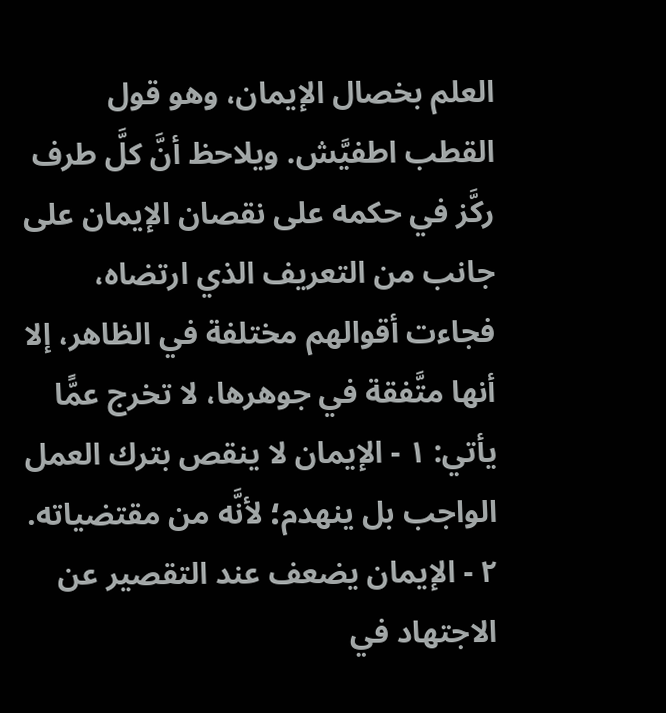العلم بخصال الإيمان، وهو قول القطب اطفيَّش. ويلاحظ أنَّ كلَّ طرف ركَّز في حكمه على نقصان الإيمان على جانب من التعريف الذي ارتضاه، فجاءت أقوالهم مختلفة في الظاهر، إلا أنها متَّفقة في جوهرها، لا تخرج عمًّا يأتي: ١ - الإيمان لا ينقص بترك العمل الواجب بل ينهدم؛ لأنَّه من مقتضياته. ٢ - الإيمان يضعف عند التقصير عن الاجتهاد في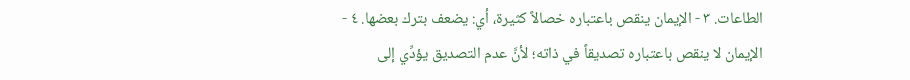الطاعات. ٣ - الإيمان ينقص باعتباره خصالاً كثيرة، أي: يضعف بترك بعضها. ٤ - الإيمان لا ينقص باعتباره تصديقاً في ذاته؛ لأنَّ عدم التصديق يؤدِّي إلى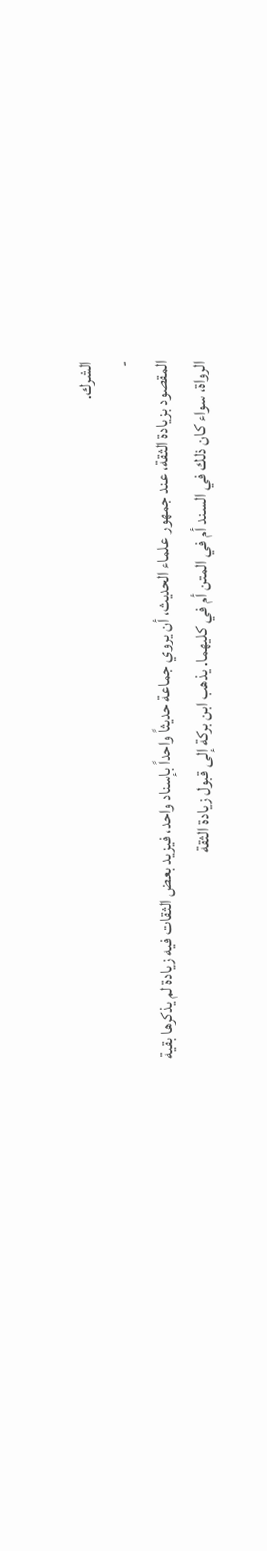الشرك.
-
المقصود بزيادة الثقة، عند جمهور علماء الحديث، أن يروي جماعة حديثاً واحداً بإسناد واحد، فيزيد بعض الثقات فيه زيادة لم يذكرها بقية الرواة، سواء كان ذلك في السند أم في المتن أم في كليهما. يذهب ابن بركة إلى قبول زيادة الثقة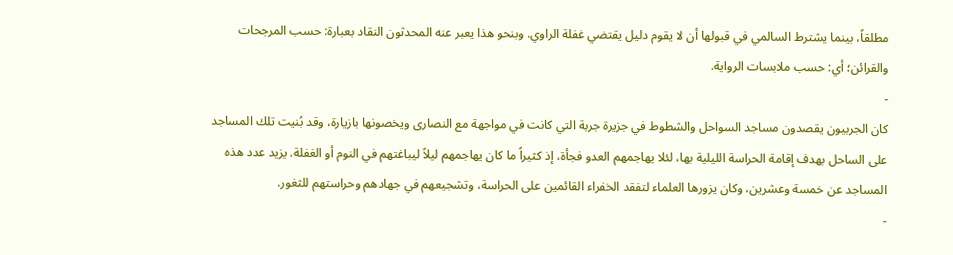مطلقاً، بينما يشترط السالمي في قبولها أن لا يقوم دليل يقتضي غفلة الراوي. وبنحو هذا يعبر عنه المحدثون النقاد بعبارة: حسب المرجحات والقرائن؛ أي: حسب ملابسات الرواية.
-
كان الجربيون يقصدون مساجد السواحل والشطوط في جزيرة جربة التي كانت في مواجهة مع النصارى ويخصونها بازيارة، وقد بُنيت تلك المساجد على الساحل بهدف إقامة الحراسة الليلية بها، لئلا يهاجمهم العدو فجأة، إذ كثيراً ما كان يهاجمهم ليلاً ليباغتهم في النوم أو الغفلة. يزيد عدد هذه المساجد عن خمسة وعشرين، وكان يزورها العلماء لتفقد الخفراء القائمين على الحراسة، وتشجيعهم في جهادهم وحراستهم للثغور.
-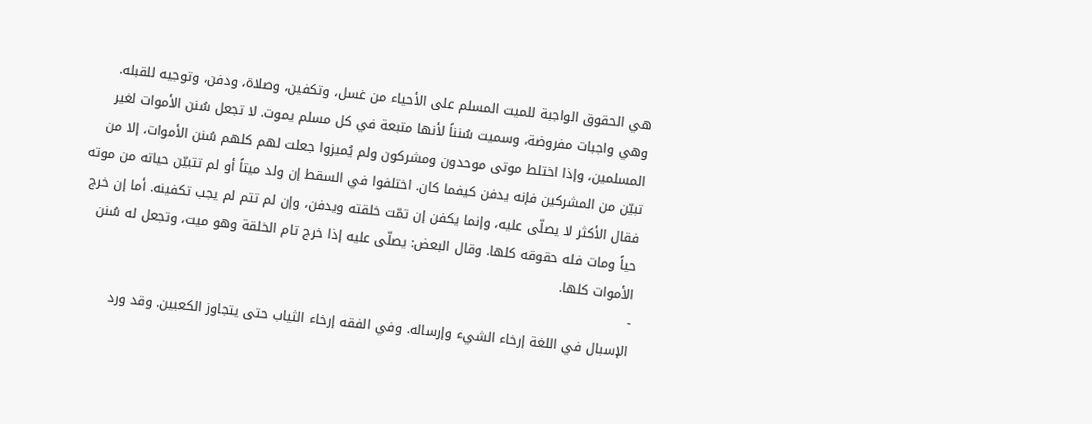هي الحقوق الواجبة للميت المسلم على الأحياء من غسل، وتكفين، وصلاة، ودفن، وتوجيه للقبله. وهي واجبات مفروضة، وسميت سُنناً لأنها متبعة في كل مسلم يموت. لا تجعل سُنن الأموات لغير المسلمين، وإذا اختلط موتى موحدون ومشركون ولم يُميزوا جعلت لهم كلهم سُنن الأموات، إلا من تبيّن من المشركين فإنه يدفن كيفما كان. اختلفوا في السقط إن ولد ميتاً أو لم تتبيّن حياته من موته فقال الأكثر لا يصلّى عليه، وإنما يكفن إن تمّت خلقته ويدفن، وإن لم تتم لم يجب تكفينه. أما إن خرج حياً ومات فله حقوقه كلها. وقال البعض: يصلّى عليه إذا خرج تام الخلقة وهو ميت، وتجعل له سُنن الأموات كلها.
-
الإسبال في اللغة إرخاء الشيء وإرساله. وفي الفقه إرخاء الثياب حتى يتجاوز الكعبين. وقد ورد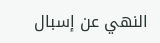النهي عن إسبال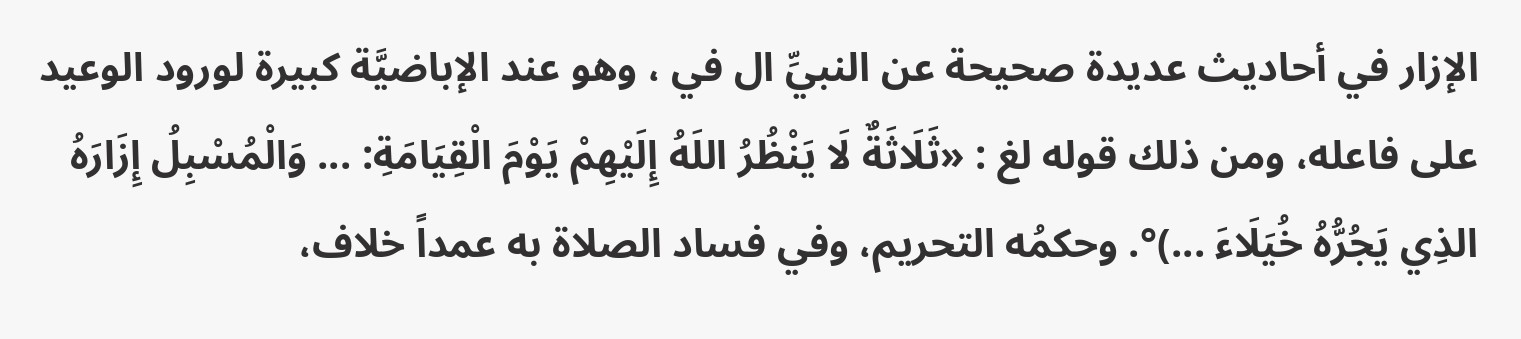الإزار في أحاديث عديدة صحيحة عن النبيِّ ال في ، وهو عند الإباضيَّة كبيرة لورود الوعيد على فاعله، ومن ذلك قوله لغ : «ثَلَاثَةٌ لَا يَنْظُرُ اللَهُ إِلَيْهِمْ يَوْمَ الْقِيَامَةِ: ... وَالْمُسْبِلُ إِزَارَهُ الذِي يَجُرُّهُ خُيَلَاءَ ...)°. وحكمُه التحريم، وفي فساد الصلاة به عمداً خلاف،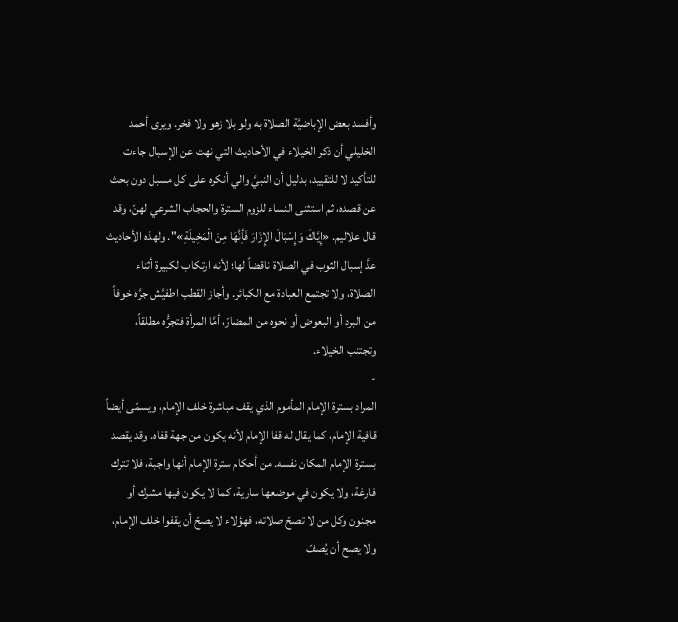وأفسد بعض الإباضيَّة الصلاة به ولو بلا زهو ولا فخر. ويرى أحمد الخليلي أن ذكر الخيلاء في الأحاديث التي نهت عن الإسبال جاءت للتأكيد لا للتقييد، بدليل أن النبيَّ والي أنكره على كل مسبل دون بحث عن قصده، ثم استثنى النساء للزوم السترة والحجاب الشرعي لهنّ، وقد قال علاليم. «إِيَّاكَ وَإِسْبَالَ الإِزَارَ فَأِنَّهَا مِنَ الْمَخِيلَةِ»". ولهذه الأحاديث عدَّ إسبال الثوب في الصلاة ناقضاً لها؛ لأنه ارتكاب لكبيرة أثناء الصلاة، ولا تجتمع العبادة مع الكبائر. وأجاز القطب اطفيَّش جرَّه خوفاً من البرد أو البعوض أو نحوه من المضارّ، أمَّا المرأة فتجرُّه مطلقاً، وتجتنب الخيلاء.
-
المراد بسترة الإمام المأموم الذي يقف مباشرة خلف الإمام، ويسمّى أيضاً قافية الإمام، كما يقال له قفا الإمام لأنه يكون من جهة قفاه. وقد يقصد بسترة الإمام المكان نفسه. من أحكام سترة الإمام أنها واجبة، فلا تترك فارغة، ولا يكون في موضعها سارية، كما لا يكون فيها مشرك أو مجنون وكل من لا تصحّ صلاته، فهؤلاء لا يصحّ أن يقفوا خلف الإمام، ولا يصح أن يُصفّ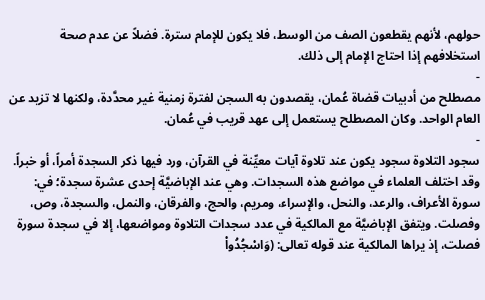حولهم، لأنهم يقطعون الصف من الوسط، فلا يكون للإمام سترة. فضلاً عن عدم صحة استخلافهم إذا احتاج الإمام إلى ذلك.
-
مصطلح من أدبيات قضاة عُمان، يقصدون به السجن لفترة زمنية غير محدَّدة، ولكنها لا تزيد عن العام الواحد. وكان المصطلح يستعمل إلى عهد قريب في عُمان.
-
سجود التلاوة سجود يكون عند تلاوة آيات معيِّنة في القرآن، ورد فيها ذكر السجدة أمراً، أو خبراً. وقد اختلف العلماء في مواضع هذه السجدات. وهي عند الإباضيَّة إحدى عشرة سجدة؛ في: سورة الأعراف، والرعد، والنحل، والإسراء، ومريم، والحج، والفرقان، والنمل، والسجدة، وص، وفصلت. ويتفق الإباضيَّة مع المالكية في عدد سجدات التلاوة ومواضعها، إلا في سجدة سورة فصلت، إذ يراها المالكية عند قوله تعالى: (وَاسْجُدُواْ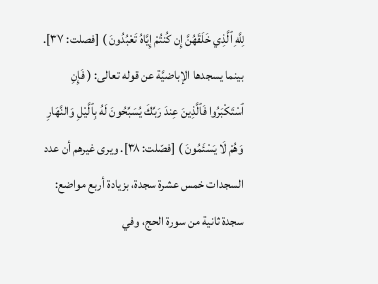لِلَّهِ ٱلَّذِي خَلَقَهُنَّ إِن كُنتُمْ إِيَّاهُ تَعْبُدُونَ ) [فصلت: ٣٧]. بينما يسجدها الإباضيَّة عن قوله تعالى: ( فَإِنِ ٱسْتَكْبَرُوا فَٱلَّذِينَ عِندَ رَبِّكَ يُسَبِّحُونَ لَهُ بِٱلَّيْلِ وَالنَّهَارِ وَهُمْ لَا يَسْئَمُونَ ) [فصّلت: ٣٨]. ويرى غيرهم أن عدد السجدات خمس عشرة سجدة، بزيادة أربع مواضع: سجدة ثانية من سورة الحج، وفي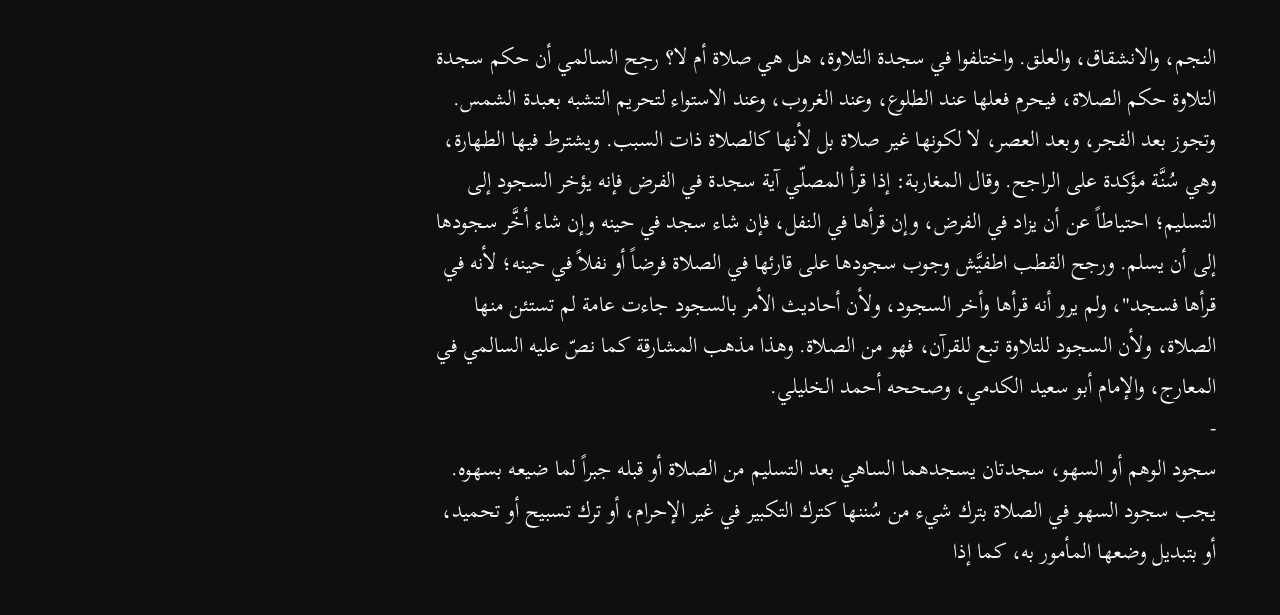النجم، والانشقاق، والعلق. واختلفوا في سجدة التلاوة، هل هي صلاة أم لا؟ رجح السالمي أن حكم سجدة التلاوة حكم الصلاة، فيحرم فعلها عند الطلوع، وعند الغروب، وعند الاستواء لتحريم التشبه بعبدة الشمس. وتجوز بعد الفجر، وبعد العصر، لا لكونها غير صلاة بل لأنها كالصلاة ذات السبب. ويشترط فيها الطهارة، وهي سُنَّة مؤكدة على الراجح. وقال المغاربة: إذا قرأ المصلّي آية سجدة في الفرض فإنه يؤخر السجود إلى التسليم؛ احتياطاً عن أن يزاد في الفرض، وإن قرأها في النفل، فإن شاء سجد في حينه وإن شاء أخَّر سجودها إلى أن يسلم. ورجح القطب اطفيَّش وجوب سجودها على قارئها في الصلاة فرضاً أو نفلاً في حينه؛ لأنه في قرأها فسجد"، ولم يرو أنه قرأها وأخر السجود، ولأن أحاديث الأمر بالسجود جاءت عامة لم تستئن منها الصلاة، ولأن السجود للتلاوة تبع للقرآن، فهو من الصلاة. وهذا مذهب المشارقة كما نصّ عليه السالمي في المعارج، والإمام أبو سعيد الكدمي، وصححه أحمد الخليلي.
-
سجود الوهم أو السهو، سجدتان يسجدهما الساهي بعد التسليم من الصلاة أو قبله جبراً لما ضيعه بسهوه. يجب سجود السهو في الصلاة بترك شيء من سُننها كترك التكبير في غير الإحرام، أو ترك تسبيح أو تحميد، أو بتبديل وضعها المأمور به، كما إذا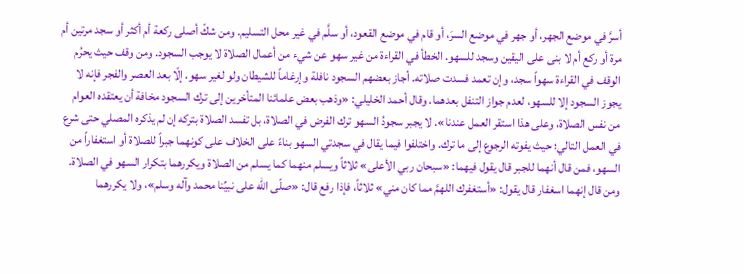أسرَّ في موضع الجهر، أو جهر في موضع السرَ، أو قام في موضع القعود، أو سلَّم في غير محل التسليم. ومن شكّ أصلى ركعة أم أكثر أو سجد مرتين أم مرة أو ركع أم لا بنى على اليقين وسجد للسهو. الخطأ في القراءة من غير سهو عن شيء من أعمال الصلاة لا يوجب السجود. ومن وقف حيث يحرُم الوقف في القراءة سهواً سجد، وإن تعمد فسدت صلاته. أجاز بعضهم السجود نافلة وإرغاماً للشيطان ولو لغير سهو. إلّا بعد العصر والفجر فإنه لا يجوز السجود إلا للسهو، لعدم جواز التنفل بعدهما. وقال أحمد الخليلي: «وذهب بعض علمائنا المتأخرين إلى ترك السجود مخافة أن يعتقده العوام من نفس الصلاة، وعلى هذا استقر العمل عندنا». لا يجبر سجودُ السهو ترك الفرض في الصلاة، بل تفسد الصلاة بتركه إن لم يذكره المصلي حتى شرع في العمل التالي؛ حيث يفوته الرجوع إلى ما ترك. واختلفوا فيما يقال في سجدتي السهو بناءً على الخلاف على كونهما جبراً للصلاة أو استغفاراً من السهو، فمن قال أنهما للجبر قال يقول فيهما: «سبحان ربي الأعلى» ثلاثاً ويسلم منهما كما يسلم من الصلاة ويكررهما بتكرار السهو في الصلاة. ومن قال إنهما اسغفار قال يقول: «أستغفرك اللهمَّ مما كان مني» ثلاثاً، فإذا رفع قال: «صلّى اللّٰه على نبيِّنا محمد وآله وسلم»، ولا يكررهما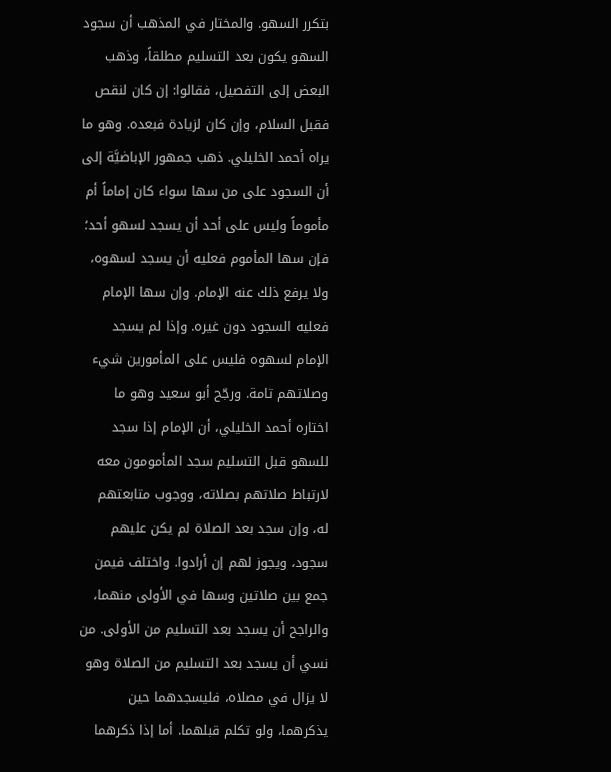بتكرر السهو. والمختار في المذهب أن سجود السهو يكون بعد التسليم مطلقاً، وذهب البعض إلى التفصيل، فقالوا: إن كان لنقص فقبل السلام، وإن كان لزيادة فبعده. وهو ما يراه أحمد الخليلي. ذهب جمهور الإباضيَّة إلى أن السجود على من سها سواء كان إماماً أم مأموماً وليس على أحد أن يسجد لسهو أحد؛ فإن سها المأموم فعليه أن يسجد لسهوه، ولا يرفع ذلك عنه الإمام. وإن سها الإمام فعليه السجود دون غيره. وإذا لم يسجد الإمام لسهوه فليس على المأمورين شيء وصلاتهم تامة. ورجّح أبو سعيد وهو ما اختاره أحمد الخليلي، أن الإمام إذا سجد للسهو قبل التسليم سجد المأمومون معه لارتباط صلاتهم بصلاته، ووجوب متابعتهم له، وإن سجد بعد الصلاة لم يكن عليهم سجود، ويجوز لهم إن أرادوا. واختلف فيمن جمع بين صلاتين وسها في الأولى منهما، والراجح أن يسجد بعد التسليم من الأولى. من نسي أن يسجد بعد التسليم من الصلاة وهو لا يزال في مصلاه، فليسجدهما حين يذكرهما، ولو تكلم قبلهما. أما إذا ذكرهما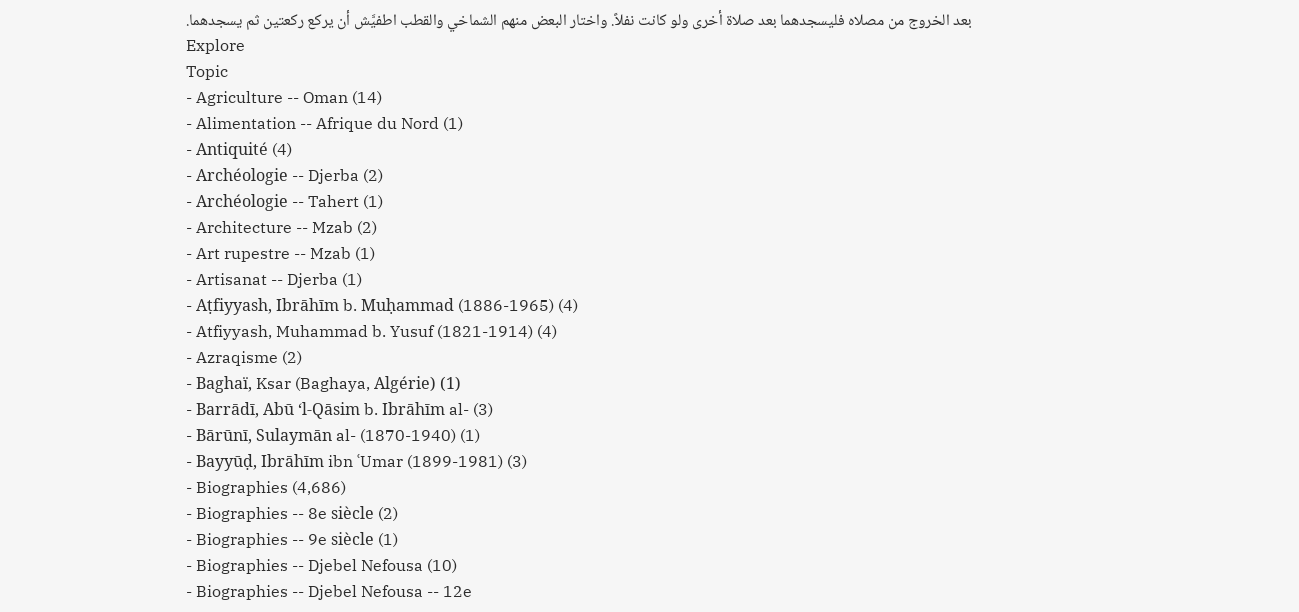بعد الخروج من مصلاه فليسجدهما بعد صلاة أخرى ولو كانت نفلاً. واختار البعض منهم الشماخي والقطب اطفيَّش أن يركع ركعتين ثم يسجدهما.
Explore
Topic
- Agriculture -- Oman (14)
- Alimentation -- Afrique du Nord (1)
- Antiquité (4)
- Archéologie -- Djerba (2)
- Archéologie -- Tahert (1)
- Architecture -- Mzab (2)
- Art rupestre -- Mzab (1)
- Artisanat -- Djerba (1)
- Aṭfiyyash, Ibrāhīm b. Muḥammad (1886-1965) (4)
- Atfiyyash, Muhammad b. Yusuf (1821-1914) (4)
- Azraqisme (2)
- Baghaï, Ksar (Baghaya, Algérie) (1)
- Barrādī, Abū ‘l-Qāsim b. Ibrāhīm al- (3)
- Bārūnī, Sulaymān al- (1870-1940) (1)
- Bayyūḍ, Ibrāhīm ibn ʿUmar (1899-1981) (3)
- Biographies (4,686)
- Biographies -- 8e siècle (2)
- Biographies -- 9e siècle (1)
- Biographies -- Djebel Nefousa (10)
- Biographies -- Djebel Nefousa -- 12e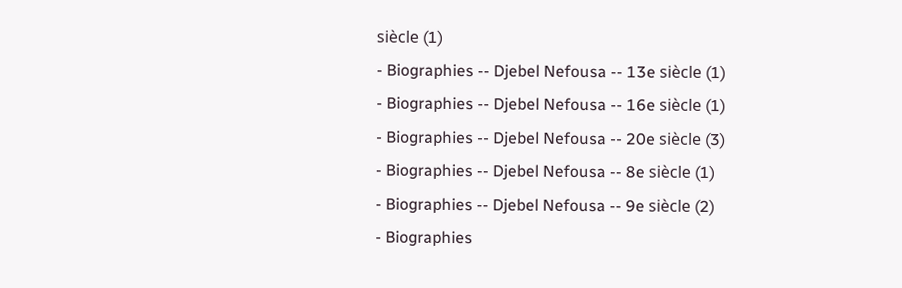siècle (1)
- Biographies -- Djebel Nefousa -- 13e siècle (1)
- Biographies -- Djebel Nefousa -- 16e siècle (1)
- Biographies -- Djebel Nefousa -- 20e siècle (3)
- Biographies -- Djebel Nefousa -- 8e siècle (1)
- Biographies -- Djebel Nefousa -- 9e siècle (2)
- Biographies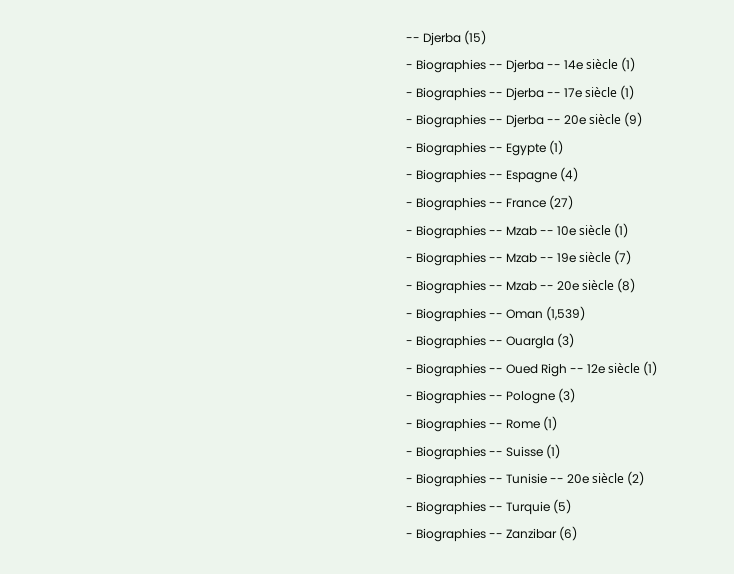-- Djerba (15)
- Biographies -- Djerba -- 14e siècle (1)
- Biographies -- Djerba -- 17e siècle (1)
- Biographies -- Djerba -- 20e siècle (9)
- Biographies -- Egypte (1)
- Biographies -- Espagne (4)
- Biographies -- France (27)
- Biographies -- Mzab -- 10e siècle (1)
- Biographies -- Mzab -- 19e siècle (7)
- Biographies -- Mzab -- 20e siècle (8)
- Biographies -- Oman (1,539)
- Biographies -- Ouargla (3)
- Biographies -- Oued Righ -- 12e siècle (1)
- Biographies -- Pologne (3)
- Biographies -- Rome (1)
- Biographies -- Suisse (1)
- Biographies -- Tunisie -- 20e siècle (2)
- Biographies -- Turquie (5)
- Biographies -- Zanzibar (6)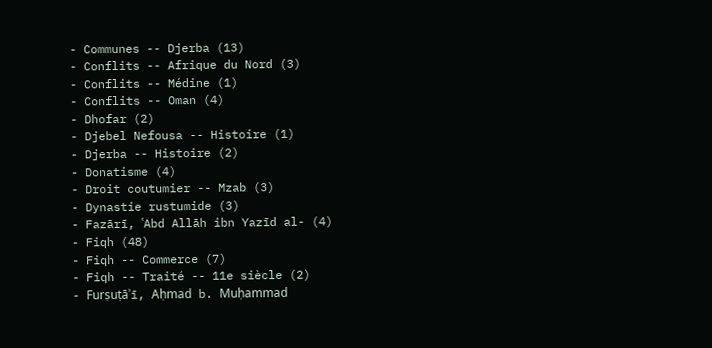- Communes -- Djerba (13)
- Conflits -- Afrique du Nord (3)
- Conflits -- Médine (1)
- Conflits -- Oman (4)
- Dhofar (2)
- Djebel Nefousa -- Histoire (1)
- Djerba -- Histoire (2)
- Donatisme (4)
- Droit coutumier -- Mzab (3)
- Dynastie rustumide (3)
- Fazārī, ʿAbd Allāh ibn Yazīd al- (4)
- Fiqh (48)
- Fiqh -- Commerce (7)
- Fiqh -- Traité -- 11e siècle (2)
- Furṣuṭāʾī, Aḥmad b. Muḥammad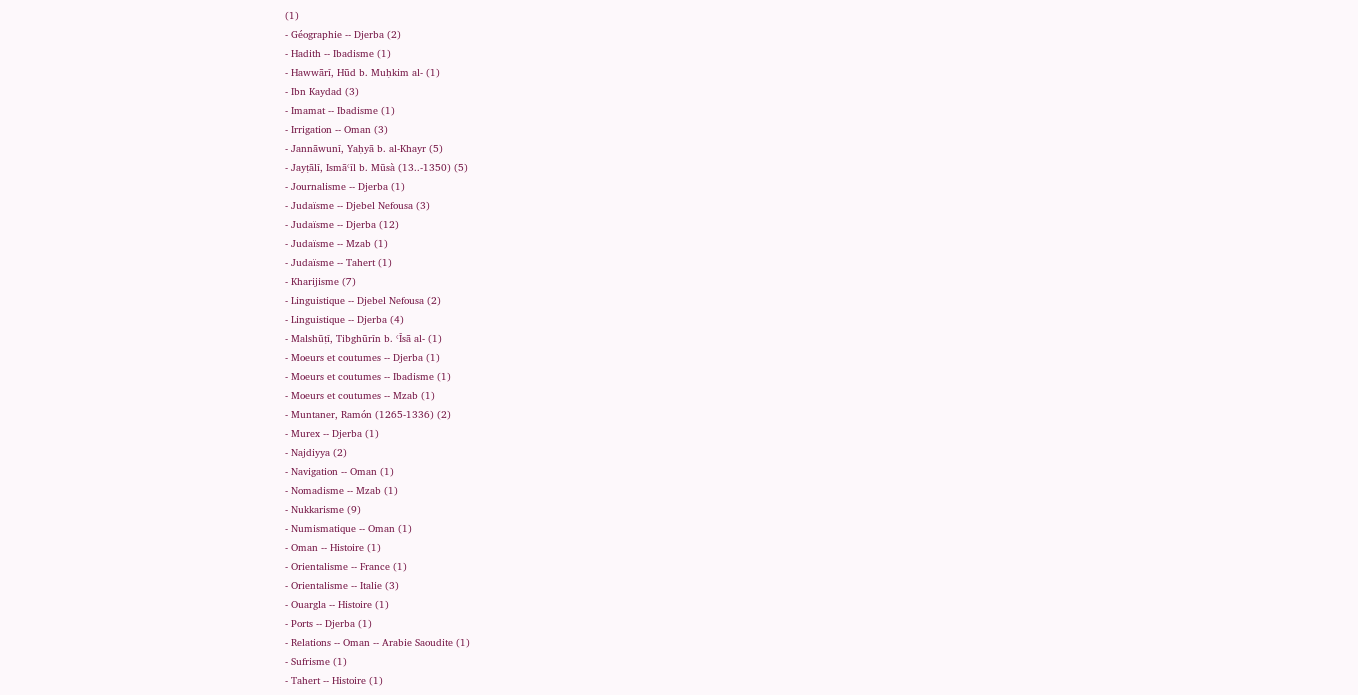(1)
- Géographie -- Djerba (2)
- Hadith -- Ibadisme (1)
- Hawwārī, Hūd b. Muḥkim al- (1)
- Ibn Kaydad (3)
- Imamat -- Ibadisme (1)
- Irrigation -- Oman (3)
- Jannāwunī, Yaḥyā b. al-Khayr (5)
- Jayṭālī, Ismāʿīl b. Mūsà (13..-1350) (5)
- Journalisme -- Djerba (1)
- Judaïsme -- Djebel Nefousa (3)
- Judaïsme -- Djerba (12)
- Judaïsme -- Mzab (1)
- Judaïsme -- Tahert (1)
- Kharijisme (7)
- Linguistique -- Djebel Nefousa (2)
- Linguistique -- Djerba (4)
- Malshūṭī, Tibghūrīn b. ʿĪsā al- (1)
- Moeurs et coutumes -- Djerba (1)
- Moeurs et coutumes -- Ibadisme (1)
- Moeurs et coutumes -- Mzab (1)
- Muntaner, Ramón (1265-1336) (2)
- Murex -- Djerba (1)
- Najdiyya (2)
- Navigation -- Oman (1)
- Nomadisme -- Mzab (1)
- Nukkarisme (9)
- Numismatique -- Oman (1)
- Oman -- Histoire (1)
- Orientalisme -- France (1)
- Orientalisme -- Italie (3)
- Ouargla -- Histoire (1)
- Ports -- Djerba (1)
- Relations -- Oman -- Arabie Saoudite (1)
- Sufrisme (1)
- Tahert -- Histoire (1)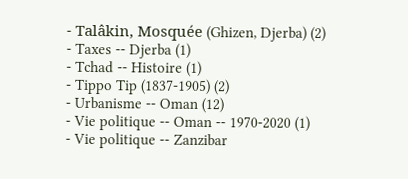- Talâkin, Mosquée (Ghizen, Djerba) (2)
- Taxes -- Djerba (1)
- Tchad -- Histoire (1)
- Tippo Tip (1837-1905) (2)
- Urbanisme -- Oman (12)
- Vie politique -- Oman -- 1970-2020 (1)
- Vie politique -- Zanzibar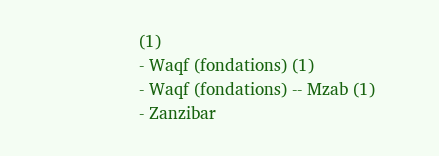(1)
- Waqf (fondations) (1)
- Waqf (fondations) -- Mzab (1)
- Zanzibar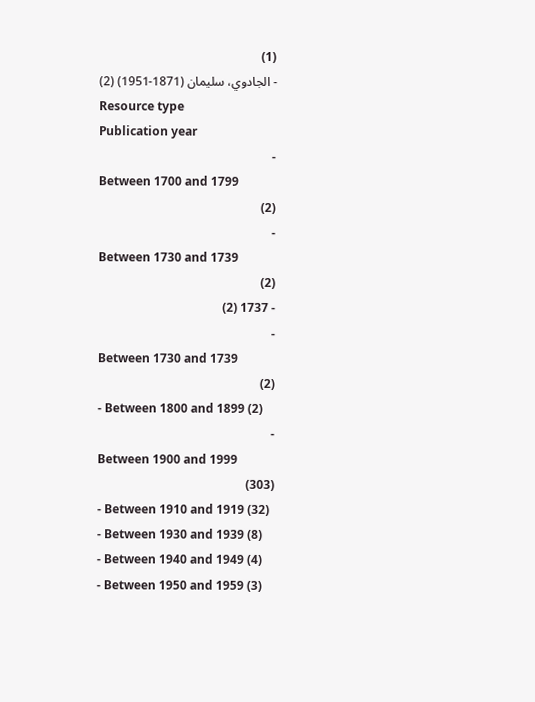(1)
- الجادوي، سليمان (1871-1951) (2)
Resource type
Publication year
-
Between 1700 and 1799
(2)
-
Between 1730 and 1739
(2)
- 1737 (2)
-
Between 1730 and 1739
(2)
- Between 1800 and 1899 (2)
-
Between 1900 and 1999
(303)
- Between 1910 and 1919 (32)
- Between 1930 and 1939 (8)
- Between 1940 and 1949 (4)
- Between 1950 and 1959 (3)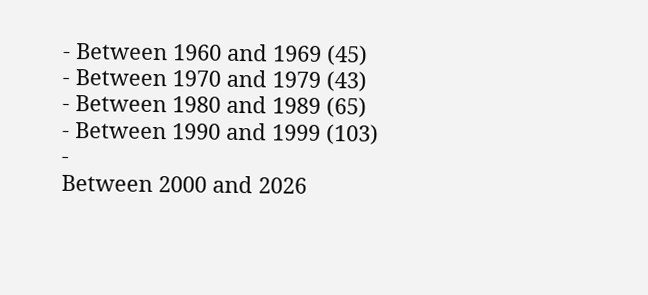- Between 1960 and 1969 (45)
- Between 1970 and 1979 (43)
- Between 1980 and 1989 (65)
- Between 1990 and 1999 (103)
-
Between 2000 and 2026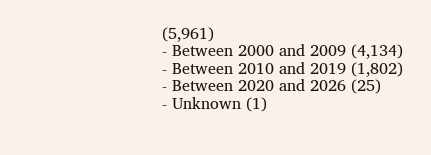(5,961)
- Between 2000 and 2009 (4,134)
- Between 2010 and 2019 (1,802)
- Between 2020 and 2026 (25)
- Unknown (1)